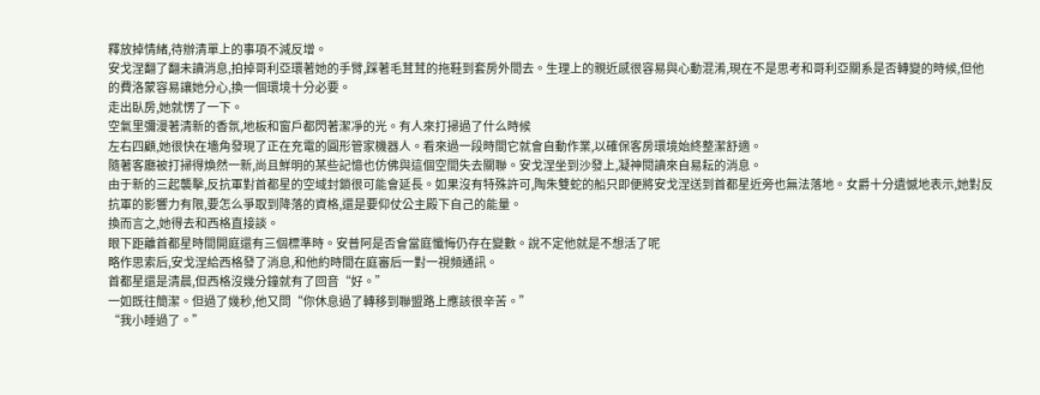釋放掉情緒,待辦清單上的事項不減反增。
安戈涅翻了翻未讀消息,拍掉哥利亞環著她的手臂,踩著毛茸茸的拖鞋到套房外間去。生理上的親近感很容易與心動混淆,現在不是思考和哥利亞關系是否轉變的時候,但他的費洛蒙容易讓她分心,換一個環境十分必要。
走出臥房,她就愣了一下。
空氣里彌漫著清新的香氛,地板和窗戶都閃著潔凈的光。有人來打掃過了什么時候
左右四顧,她很快在墻角發現了正在充電的圓形管家機器人。看來過一段時間它就會自動作業,以確保客房環境始終整潔舒適。
隨著客廳被打掃得煥然一新,尚且鮮明的某些記憶也仿佛與這個空間失去關聯。安戈涅坐到沙發上,凝神閱讀來自易耘的消息。
由于新的三起襲擊,反抗軍對首都星的空域封鎖很可能會延長。如果沒有特殊許可,陶朱雙蛇的船只即便將安戈涅送到首都星近旁也無法落地。女爵十分遺憾地表示,她對反抗軍的影響力有限,要怎么爭取到降落的資格,還是要仰仗公主殿下自己的能量。
換而言之,她得去和西格直接談。
眼下距離首都星時間開庭還有三個標準時。安普阿是否會當庭懺悔仍存在變數。說不定他就是不想活了呢
略作思索后,安戈涅給西格發了消息,和他約時間在庭審后一對一視頻通訊。
首都星還是清晨,但西格沒幾分鐘就有了回音“好。”
一如既往簡潔。但過了幾秒,他又問“你休息過了轉移到聯盟路上應該很辛苦。”
“我小睡過了。”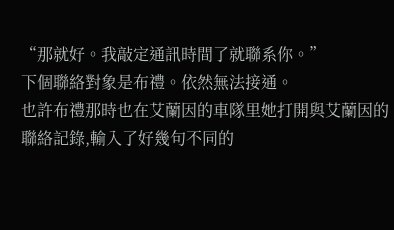“那就好。我敲定通訊時間了就聯系你。”
下個聯絡對象是布禮。依然無法接通。
也許布禮那時也在艾蘭因的車隊里她打開與艾蘭因的聯絡記錄,輸入了好幾句不同的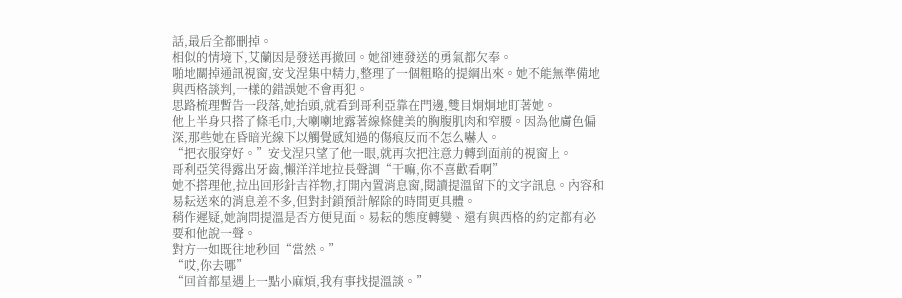話,最后全都刪掉。
相似的情境下,艾蘭因是發送再撤回。她卻連發送的勇氣都欠奉。
啪地關掉通訊視窗,安戈涅集中精力,整理了一個粗略的提綱出來。她不能無準備地與西格談判,一樣的錯誤她不會再犯。
思路梳理暫告一段落,她抬頭,就看到哥利亞靠在門邊,雙目炯炯地盯著她。
他上半身只搭了條毛巾,大喇喇地露著線條健美的胸腹肌肉和窄腰。因為他膚色偏深,那些她在昏暗光線下以觸覺感知過的傷痕反而不怎么嚇人。
“把衣服穿好。”安戈涅只望了他一眼,就再次把注意力轉到面前的視窗上。
哥利亞笑得露出牙齒,懶洋洋地拉長聲調“干嘛,你不喜歡看啊”
她不搭理他,拉出回形針吉祥物,打開內置消息窗,閱讀提溫留下的文字訊息。內容和易耘送來的消息差不多,但對封鎖預計解除的時間更具體。
稍作遲疑,她詢問提溫是否方便見面。易耘的態度轉變、還有與西格的約定都有必要和他說一聲。
對方一如既往地秒回“當然。”
“哎,你去哪”
“回首都星遇上一點小麻煩,我有事找提溫談。”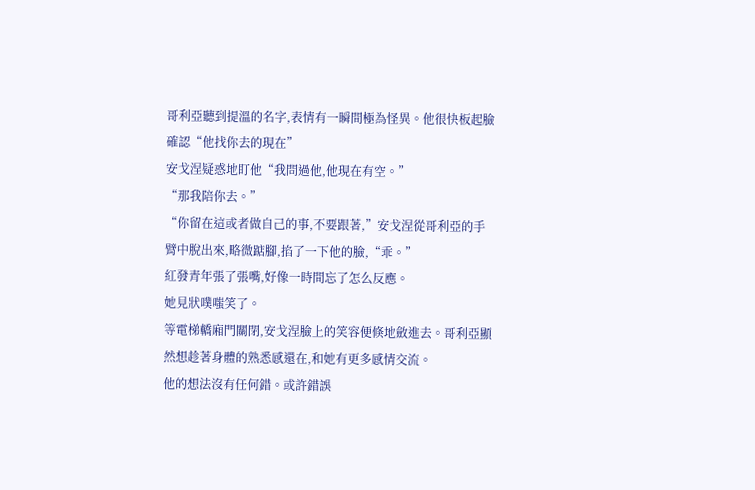哥利亞聽到提溫的名字,表情有一瞬間極為怪異。他很快板起臉確認“他找你去的現在”
安戈涅疑惑地盯他“我問過他,他現在有空。”
“那我陪你去。”
“你留在這或者做自己的事,不要跟著,”安戈涅從哥利亞的手臂中脫出來,略微踮腳,掐了一下他的臉,“乖。”
紅發青年張了張嘴,好像一時間忘了怎么反應。
她見狀噗嗤笑了。
等電梯轎廂門關閉,安戈涅臉上的笑容便倏地斂進去。哥利亞顯然想趁著身體的熟悉感還在,和她有更多感情交流。
他的想法沒有任何錯。或許錯誤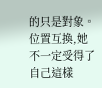的只是對象。位置互換,她不一定受得了自己這樣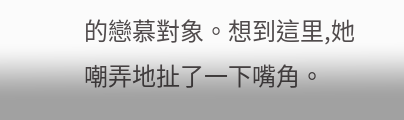的戀慕對象。想到這里,她嘲弄地扯了一下嘴角。